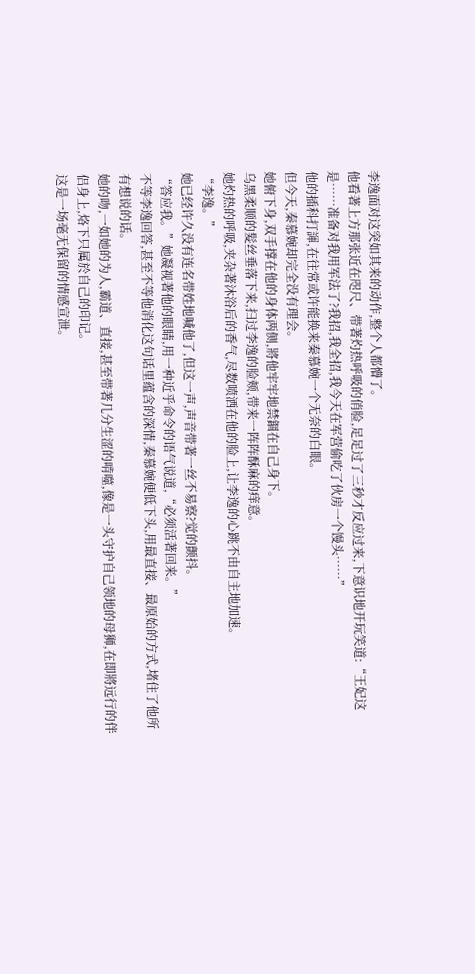李逸面对这突如其来的动作,整个人都懵了。
他看著上方那张近在咫尺、带著灼热呼吸的俏脸,足足过了三秒才反应过来,下意识地开玩笑道:“王妃这是……准备对我用军法了?我招,我全招,我今天在军营偷吃了伙房一个馒头……”
他的插科打諢,在往常或许能换来秦慕婉一个无奈的白眼。
但今天,秦慕婉却完全没有理会。
她俯下身,双手撑在他的身体两侧,將他牢牢地禁錮在自己身下。
乌黑柔顺的髮丝垂落下来,扫过李逸的脸颊,带来一阵阵酥麻的痒意。
她灼热的呼吸,夹杂著沐浴后的香气,尽数喷洒在他的脸上,让李逸的心跳不由自主地加速。
“李逸。”
她已经许久没有连名带姓地喊他了,但这一声,声音带著一丝不易察?觉的颤抖。
“答应我。”她凝视著他的眼睛,用一种近乎命令的语气说道,“必须活著回来。”
不等李逸回答,甚至不等他消化这句话里蕴含的深情,秦慕婉便低下头,用最直接、最原始的方式,堵住了他所有想说的话。
她的吻,一如她的为人,霸道、直接,甚至带著几分生涩的啃噬,像是一头守护自己领地的母狮,在即將远行的伴侣身上,烙下只属於自己的印记。
这是一场毫无保留的情感宣泄。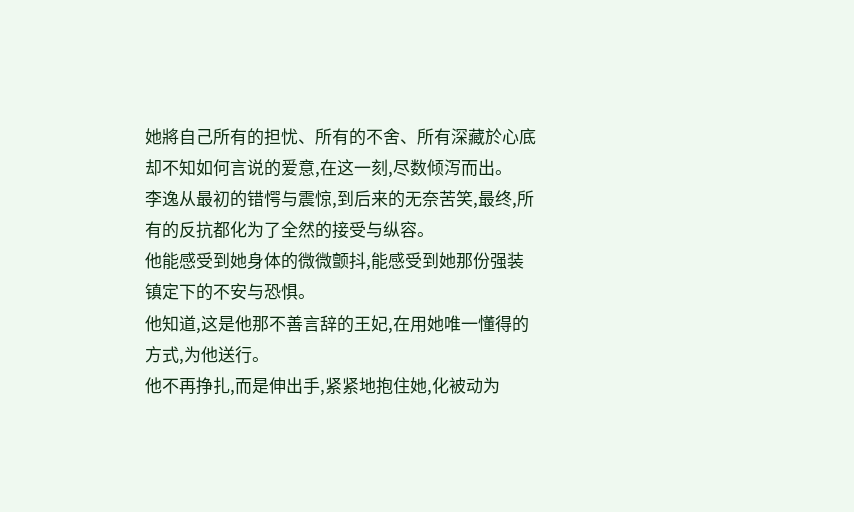她將自己所有的担忧、所有的不舍、所有深藏於心底却不知如何言说的爱意,在这一刻,尽数倾泻而出。
李逸从最初的错愕与震惊,到后来的无奈苦笑,最终,所有的反抗都化为了全然的接受与纵容。
他能感受到她身体的微微颤抖,能感受到她那份强装镇定下的不安与恐惧。
他知道,这是他那不善言辞的王妃,在用她唯一懂得的方式,为他送行。
他不再挣扎,而是伸出手,紧紧地抱住她,化被动为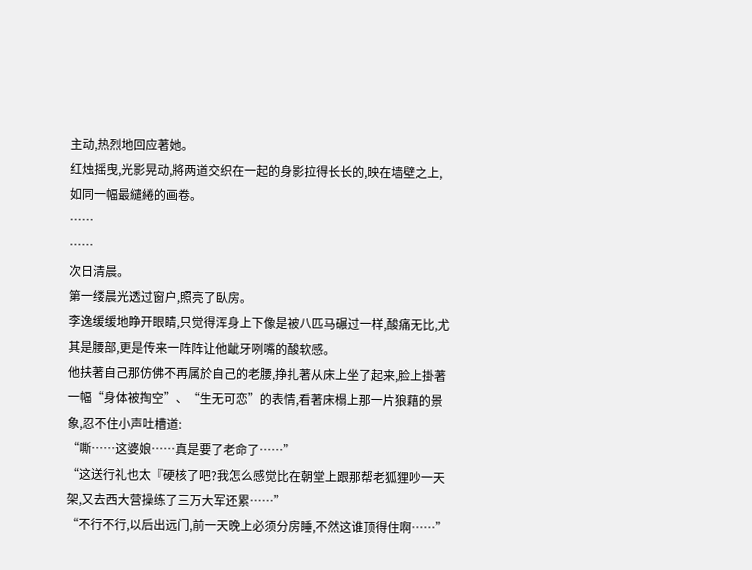主动,热烈地回应著她。
红烛摇曳,光影晃动,將两道交织在一起的身影拉得长长的,映在墙壁之上,如同一幅最繾綣的画卷。
……
……
次日清晨。
第一缕晨光透过窗户,照亮了臥房。
李逸缓缓地睁开眼睛,只觉得浑身上下像是被八匹马碾过一样,酸痛无比,尤其是腰部,更是传来一阵阵让他齜牙咧嘴的酸软感。
他扶著自己那仿佛不再属於自己的老腰,挣扎著从床上坐了起来,脸上掛著一幅“身体被掏空”、“生无可恋”的表情,看著床榻上那一片狼藉的景象,忍不住小声吐槽道:
“嘶……这婆娘……真是要了老命了……”
“这送行礼也太『硬核了吧?我怎么感觉比在朝堂上跟那帮老狐狸吵一天架,又去西大营操练了三万大军还累……”
“不行不行,以后出远门,前一天晚上必须分房睡,不然这谁顶得住啊……”